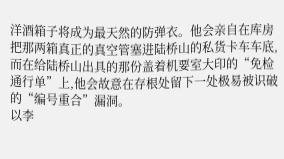洋酒箱子将成为最天然的防弹衣。他会亲自在库房把那两箱真正的真空管塞进陆桥山的私货卡车车底,而在给陆桥山出具的那份盖着机要室大印的“免检通行单”上,他会故意在存根处留下一处极易被识破的“编号重合”漏洞。
以李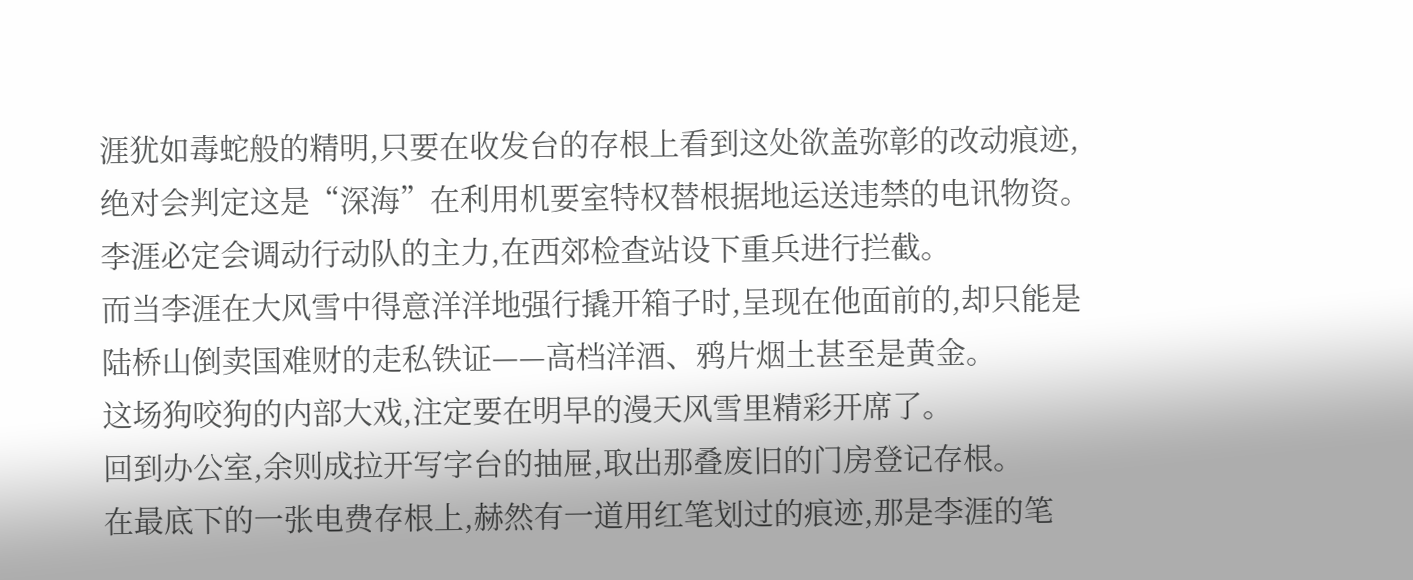涯犹如毒蛇般的精明,只要在收发台的存根上看到这处欲盖弥彰的改动痕迹,绝对会判定这是“深海”在利用机要室特权替根据地运送违禁的电讯物资。李涯必定会调动行动队的主力,在西郊检查站设下重兵进行拦截。
而当李涯在大风雪中得意洋洋地强行撬开箱子时,呈现在他面前的,却只能是陆桥山倒卖国难财的走私铁证——高档洋酒、鸦片烟土甚至是黄金。
这场狗咬狗的内部大戏,注定要在明早的漫天风雪里精彩开席了。
回到办公室,余则成拉开写字台的抽屉,取出那叠废旧的门房登记存根。
在最底下的一张电费存根上,赫然有一道用红笔划过的痕迹,那是李涯的笔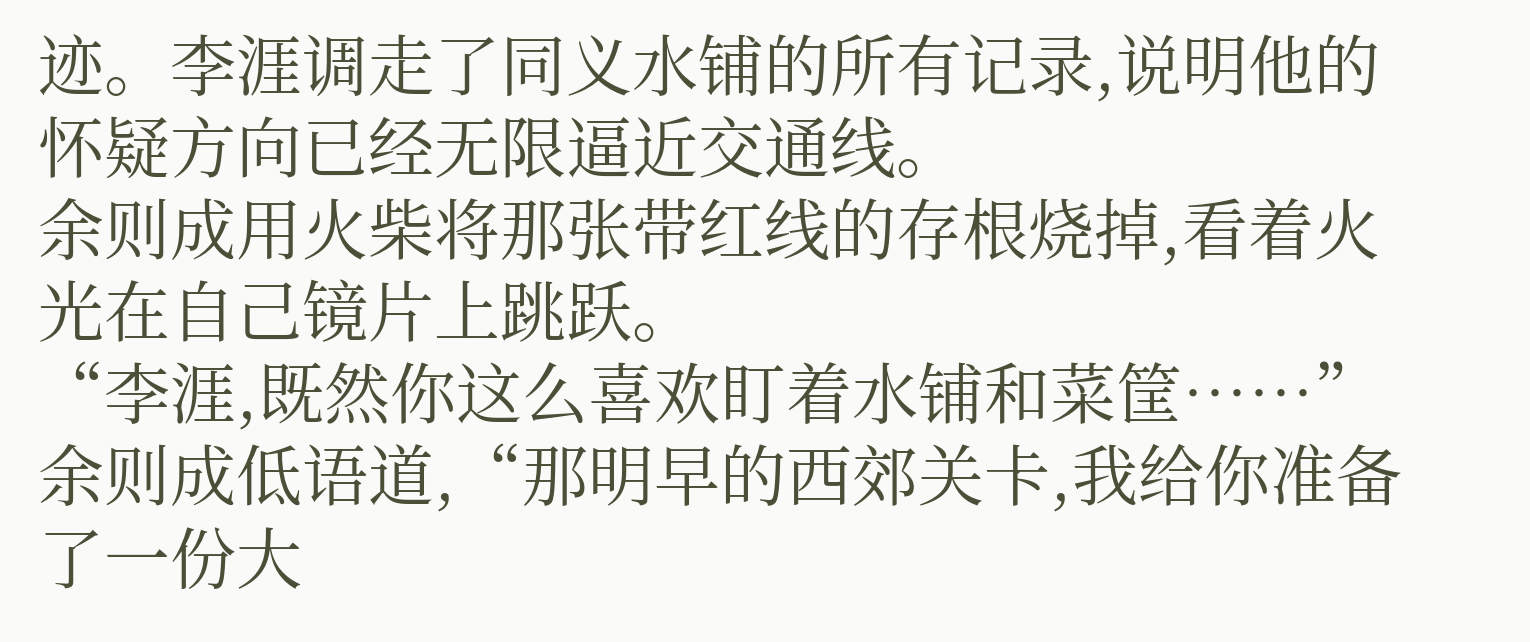迹。李涯调走了同义水铺的所有记录,说明他的怀疑方向已经无限逼近交通线。
余则成用火柴将那张带红线的存根烧掉,看着火光在自己镜片上跳跃。
“李涯,既然你这么喜欢盯着水铺和菜筐……”余则成低语道,“那明早的西郊关卡,我给你准备了一份大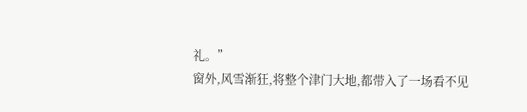礼。”
窗外,风雪渐狂,将整个津门大地,都带入了一场看不见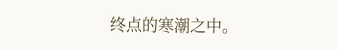终点的寒潮之中。